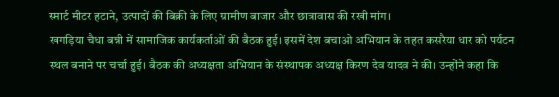स्मार्ट मीटर हटाने, उत्पादों की बिक्री के लिए ग्रामीण बाजार और छात्रावास की रखी मांग।
खगड़िया चैधा बन्नी में सामाजिक कार्यकर्ताओं की बैठक हुई। इसमें देश बचाओ अभियान के तहत कसरैया धार को पर्यटन स्थल बनाने पर चर्चा हुई। बैठक की अध्यक्षता अभियान के संस्थापक अध्यक्ष किरण देव यादव ने की। उन्होंने कहा कि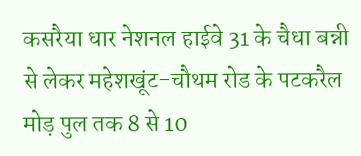कसरैया धार नेशनल हाईवे 31 के चैधा बन्नी से लेकर महेशखूंट-चौथम रोड के पटकरैल मोड़ पुल तक 8 से 10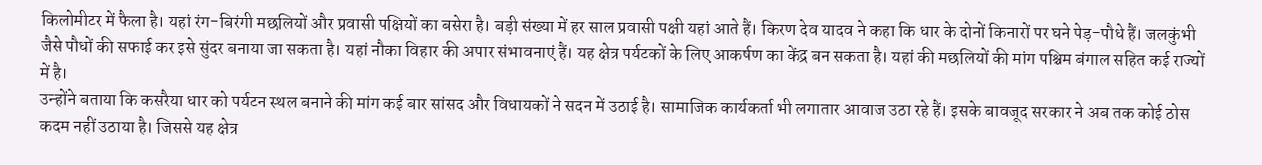किलोमीटर में फैला है। यहां रंग-बिरंगी मछलियों और प्रवासी पक्षियों का बसेरा है। बड़ी संख्या में हर साल प्रवासी पक्षी यहां आते हैं। किरण देव यादव ने कहा कि धार के दोनों किनारों पर घने पेड़-पौधे हैं। जलकुंभी जैसे पौधों की सफाई कर इसे सुंदर बनाया जा सकता है। यहां नौका विहार की अपार संभावनाएं हैं। यह क्षेत्र पर्यटकों के लिए आकर्षण का केंद्र बन सकता है। यहां की मछलियों की मांग पश्चिम बंगाल सहित कई राज्यों में है।
उन्होंने बताया कि कसरैया धार को पर्यटन स्थल बनाने की मांग कई बार सांसद और विधायकों ने सदन में उठाई है। सामाजिक कार्यकर्ता भी लगातार आवाज उठा रहे हैं। इसके बावजूद सरकार ने अब तक कोई ठोस कदम नहीं उठाया है। जिससे यह क्षेत्र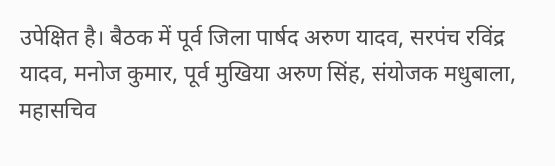उपेक्षित है। बैठक में पूर्व जिला पार्षद अरुण यादव, सरपंच रविंद्र यादव, मनोज कुमार, पूर्व मुखिया अरुण सिंह, संयोजक मधुबाला, महासचिव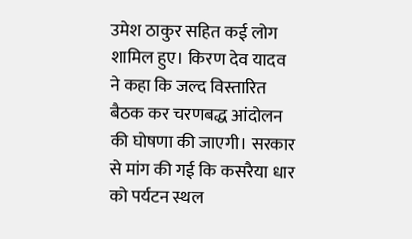उमेश ठाकुर सहित कई लोग शामिल हुए। किरण देव यादव ने कहा कि जल्द विस्तारित बैठक कर चरणबद्ध आंदोलन की घोषणा की जाएगी। सरकार से मांग की गई कि कसरैया धार को पर्यटन स्थल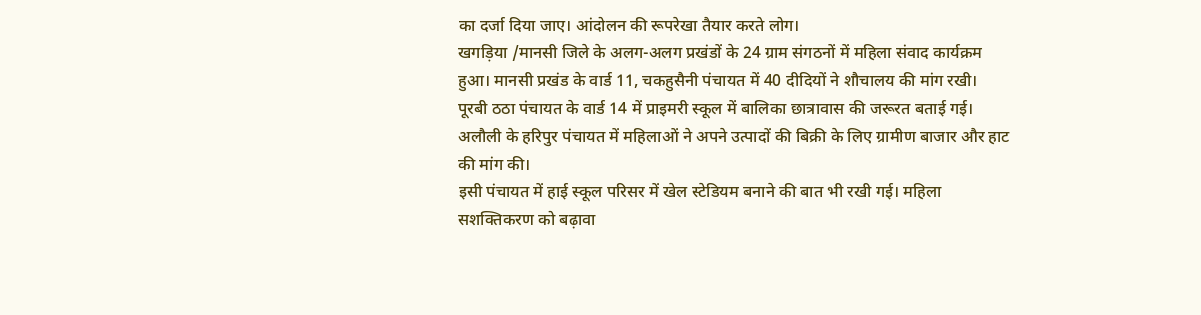का दर्जा दिया जाए। आंदोलन की रूपरेखा तैयार करते लोग।
खगड़िया /मानसी जिले के अलग-अलग प्रखंडों के 24 ग्राम संगठनों में महिला संवाद कार्यक्रम हुआ। मानसी प्रखंड के वार्ड 11, चकहुसैनी पंचायत में 40 दीदियों ने शौचालय की मांग रखी। पूरबी ठठा पंचायत के वार्ड 14 में प्राइमरी स्कूल में बालिका छात्रावास की जरूरत बताई गई। अलौली के हरिपुर पंचायत में महिलाओं ने अपने उत्पादों की बिक्री के लिए ग्रामीण बाजार और हाट की मांग की।
इसी पंचायत में हाई स्कूल परिसर में खेल स्टेडियम बनाने की बात भी रखी गई। महिला सशक्तिकरण को बढ़ावा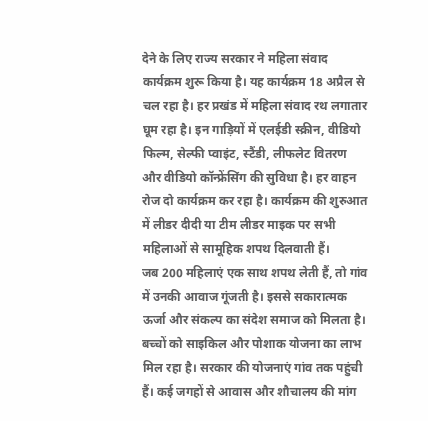देने के लिए राज्य सरकार ने महिला संवाद कार्यक्रम शुरू किया है। यह कार्यक्रम 18 अप्रैल से चल रहा है। हर प्रखंड में महिला संवाद रथ लगातार घूम रहा है। इन गाड़ियों में एलईडी स्क्रीन, वीडियो फिल्म, सेल्फी प्वाइंट, स्टैंडी, लीफलेट वितरण और वीडियो कॉन्फ्रेंसिंग की सुविधा है। हर वाहन रोज दो कार्यक्रम कर रहा है। कार्यक्रम की शुरुआत में लीडर दीदी या टीम लीडर माइक पर सभी महिलाओं से सामूहिक शपथ दिलवाती हैं।
जब 200 महिलाएं एक साथ शपथ लेती हैं, तो गांव में उनकी आवाज गूंजती है। इससे सकारात्मक ऊर्जा और संकल्प का संदेश समाज को मिलता है। बच्चों को साइकिल और पोशाक योजना का लाभ मिल रहा है। सरकार की योजनाएं गांव तक पहुंची हैं। कई जगहों से आवास और शौचालय की मांग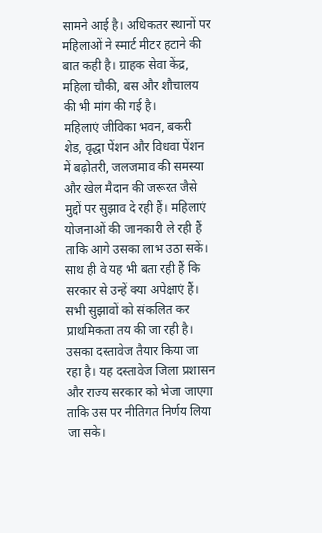सामने आई है। अधिकतर स्थानों पर महिलाओं ने स्मार्ट मीटर हटाने की बात कही है। ग्राहक सेवा केंद्र, महिला चौकी, बस और शौचालय की भी मांग की गई है।
महिलाएं जीविका भवन, बकरी शेड, वृद्धा पेंशन और विधवा पेंशन में बढ़ोतरी, जलजमाव की समस्या और खेल मैदान की जरूरत जैसे मुद्दों पर सुझाव दे रही हैं। महिलाएं योजनाओं की जानकारी ले रही हैं ताकि आगे उसका लाभ उठा सकें। साथ ही वे यह भी बता रही हैं कि सरकार से उन्हें क्या अपेक्षाएं हैं। सभी सुझावों को संकलित कर प्राथमिकता तय की जा रही है। उसका दस्तावेज तैयार किया जा रहा है। यह दस्तावेज जिला प्रशासन और राज्य सरकार को भेजा जाएगा ताकि उस पर नीतिगत निर्णय लिया जा सके।